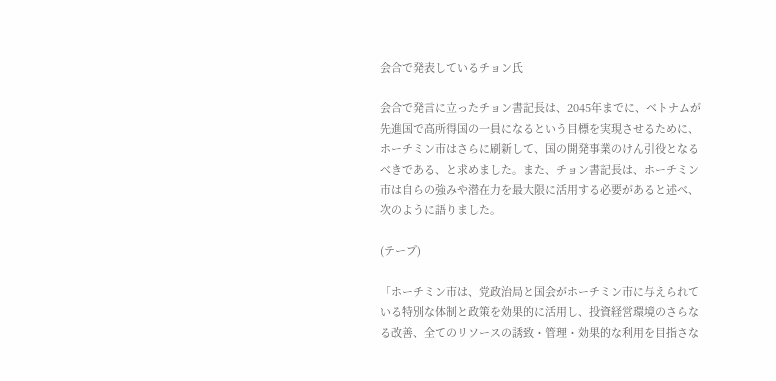会合で発表しているチョン氏

会合で発言に立ったチョン書記長は、2045年までに、ベトナムが先進国で高所得国の一員になるという目標を実現させるために、ホーチミン市はさらに刷新して、国の開発事業のけん引役となるべきである、と求めました。また、チョン書記長は、ホーチミン市は自らの強みや潜在力を最大限に活用する必要があると述べ、次のように語りました。

(テープ)

「ホーチミン市は、党政治局と国会がホーチミン市に与えられている特別な体制と政策を効果的に活用し、投資経営環境のさらなる改善、全てのリソースの誘致・管理・効果的な利用を目指さな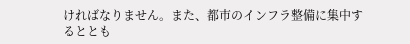ければなりません。また、都市のインフラ整備に集中するととも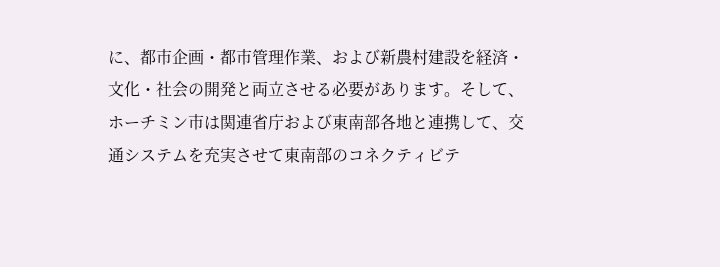に、都市企画・都市管理作業、および新農村建設を経済・文化・社会の開発と両立させる必要があります。そして、ホーチミン市は関連省庁および東南部各地と連携して、交通システムを充実させて東南部のコネクティビテ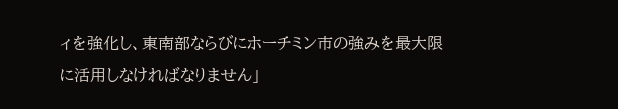ィを強化し、東南部ならびにホーチミン市の強みを最大限に活用しなければなりません」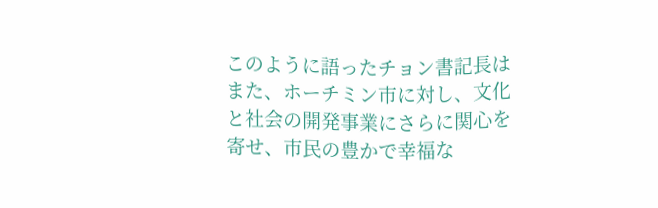このように語ったチョン書記長はまた、ホーチミン市に対し、文化と社会の開発事業にさらに関心を寄せ、市民の豊かで幸福な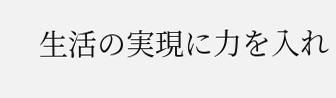生活の実現に力を入れ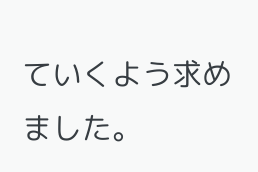ていくよう求めました。